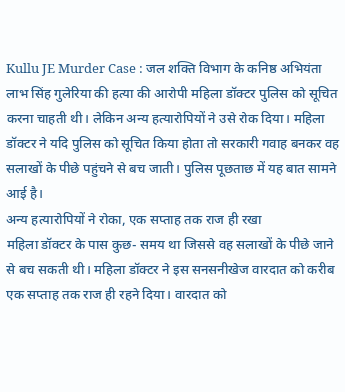Kullu JE Murder Case : जल शक्ति विभाग के कनिष्ठ अभियंता लाभ सिंह गुलेरिया की हत्या की आरोपी महिला डॉक्टर पुलिस को सूचित करना चाहती थी। लेकिन अन्य हत्यारोपियों ने उसे रोक दिया। महिला डॉक्टर ने यदि पुलिस को सूचित किया होता तो सरकारी गवाह बनकर वह सलाखों के पीछे पहुंचने से बच जाती। पुलिस पूछताछ में यह बात सामने आई है।
अन्य हत्यारोपियों ने रोका, एक सप्ताह तक राज ही रखा
महिला डॉक्टर के पास कुछ- समय था जिससे वह सलाखों के पीछे जाने से बच सकती थी। महिला डॉक्टर ने इस सनसनीखेज वारदात को करीब एक सप्ताह तक राज ही रहने दिया। वारदात को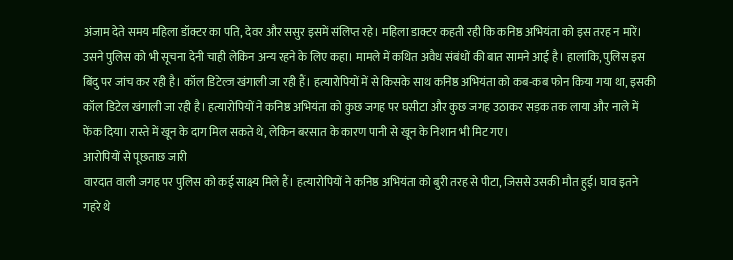अंजाम देते समय महिला डॉक्टर का पति, देवर और ससुर इसमें संलिप्त रहे। महिला डाक्टर कहती रही कि कनिष्ठ अभियंता को इस तरह न मारें। उसने पुलिस को भी सूचना देनी चाही लेकिन अन्य रहने के लिए कहा। मामले में कथित अवैध संबंधों की बात सामने आई है। हालांकि, पुलिस इस बिंदु पर जांच कर रही है। कॉल डिटेल्ज खंगाली जा रही हैं। हत्यारोपियों में से किसके साथ कनिष्ठ अभियंता को कब-कब फोन किया गया था, इसकी कॉल डिटेल खंगाली जा रही है। हत्यारोपियों ने कनिष्ठ अभियंता को कुछ जगह पर घसीटा और कुछ जगह उठाकर सड़क तक लाया और नाले में फेंक दिया। रास्ते में खून के दाग मिल सकते थे, लेकिन बरसात के कारण पानी से खून के निशान भी मिट गए।
आरोपियों से पूछताछ जारी
वारदात वाली जगह पर पुलिस को कई साक्ष्य मिले हैं। हत्यारोपियों ने कनिष्ठ अभियंता को बुरी तरह से पीटा, जिससे उसकी मौत हुई। घाव इतने गहरे थे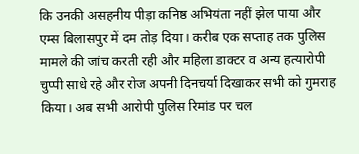कि उनकी असहनीय पीड़ा कनिष्ठ अभियंता नहीं झेल पाया और एम्स बिलासपुर में दम तोड़ दिया। करीब एक सप्ताह तक पुलिस मामले की जांच करती रही और महिला डाक्टर व अन्य हत्यारोपी चुप्पी साधे रहे और रोज अपनी दिनचर्या दिखाकर सभी को गुमराह किया। अब सभी आरोपी पुलिस रिमांड पर चल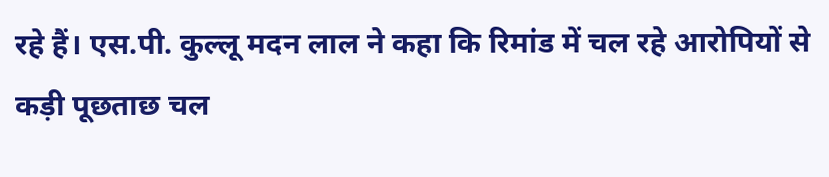रहे हैं। एस.पी. कुल्लू मदन लाल ने कहा कि रिमांड में चल रहे आरोपियों से कड़ी पूछताछ चल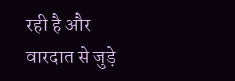रही है और वारदात से जुड़े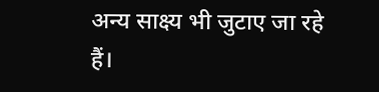अन्य साक्ष्य भी जुटाए जा रहे हैं।